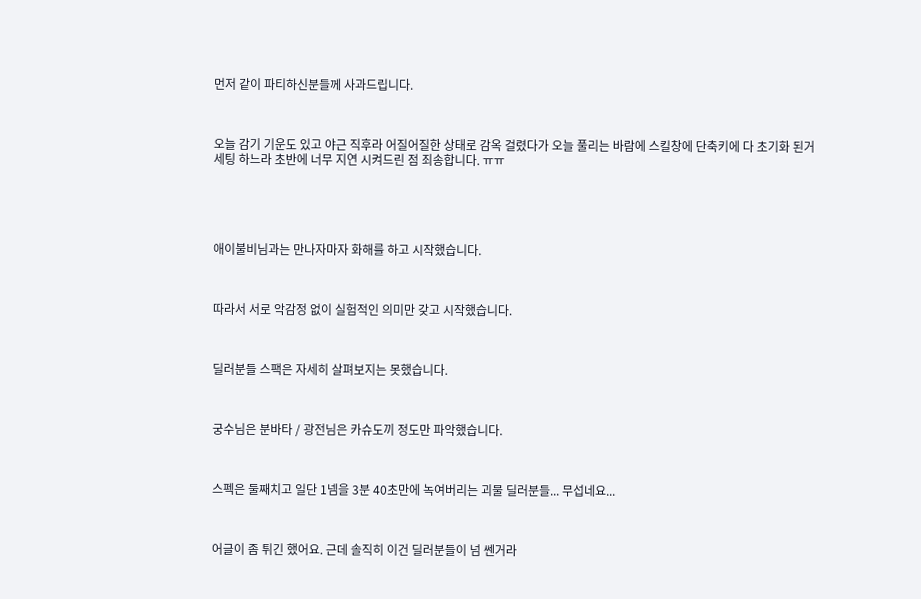먼저 같이 파티하신분들께 사과드립니다.



오늘 감기 기운도 있고 야근 직후라 어질어질한 상태로 감옥 걸렸다가 오늘 풀리는 바람에 스킬창에 단축키에 다 초기화 된거 세팅 하느라 초반에 너무 지연 시켜드린 점 죄송합니다. ㅠㅠ





애이불비님과는 만나자마자 화해를 하고 시작했습니다.



따라서 서로 악감정 없이 실험적인 의미만 갖고 시작했습니다.



딜러분들 스팩은 자세히 살펴보지는 못했습니다.



궁수님은 분바타 / 광전님은 카슈도끼 정도만 파악했습니다.



스펙은 둘째치고 일단 1넴을 3분 40초만에 녹여버리는 괴물 딜러분들... 무섭네요...



어글이 좀 튀긴 했어요. 근데 솔직히 이건 딜러분들이 넘 쎈거라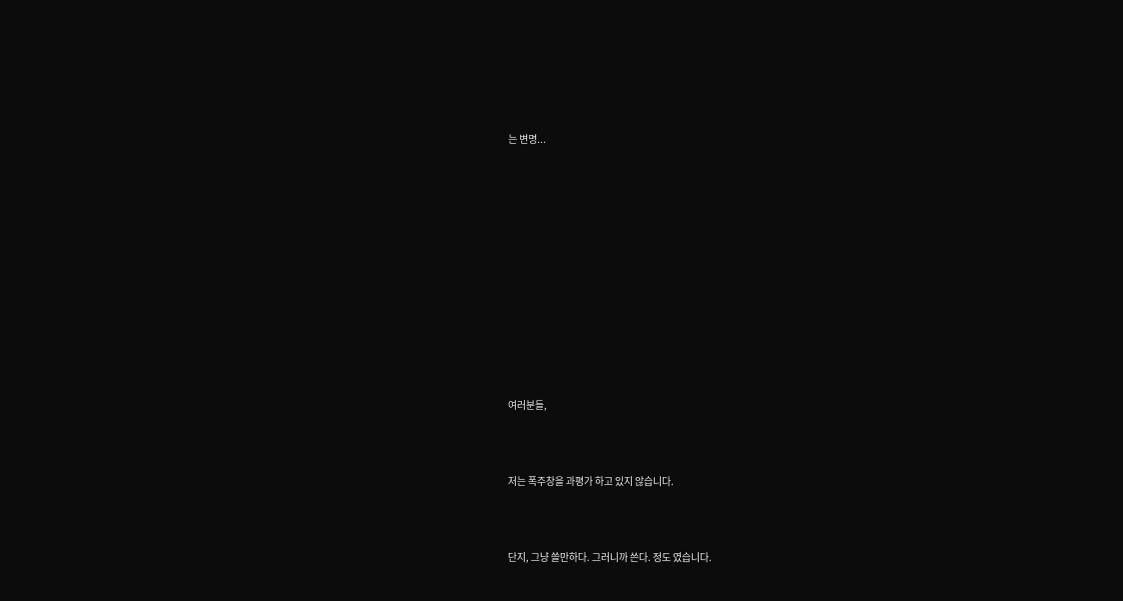는 변명...













여러분들,



저는 폭주창을 과평가 하고 있지 않습니다.



단지, 그냥 쓸만하다. 그러니까 쓴다. 정도 였습니다.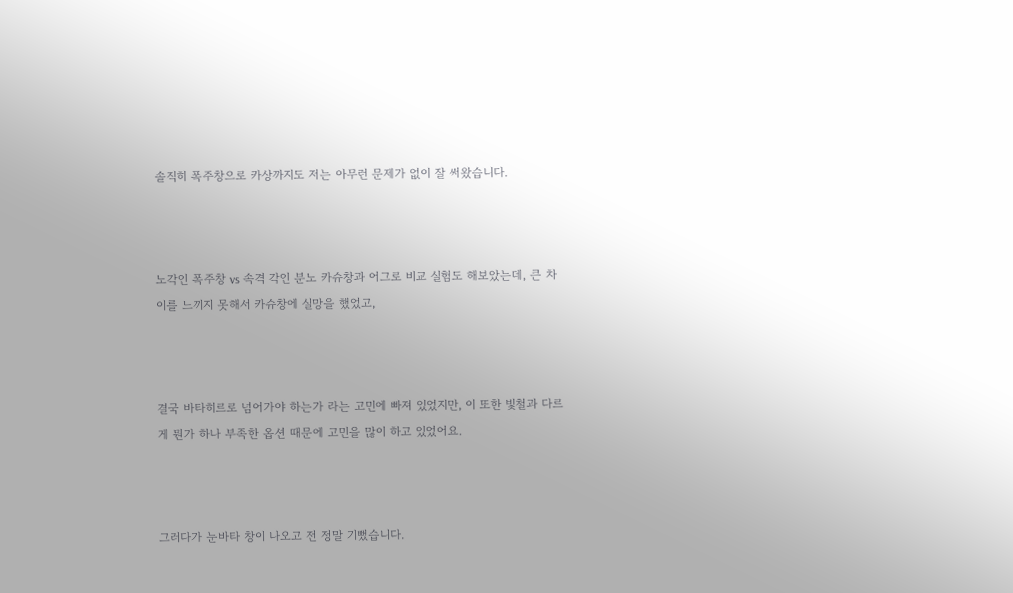솔직히 폭주창으로 카상까지도 저는 아무런 문제가 없이 잘 써왔습니다.



노각인 폭주창 vs 속격 각인 분노 카슈창과 어그로 비교 실험도 해보았는데, 큰 차이를 느끼지 못해서 카슈창에 실망을 했었고,



결국 바타히르로 넘어가야 하는가 라는 고민에 빠져 있었지만, 이 또한 빛철과 다르게 뭔가 하나 부족한 옵션 때문에 고민을 많이 하고 있었어요.



그러다가 눈바타 창이 나오고 전 정말 기뻤습니다.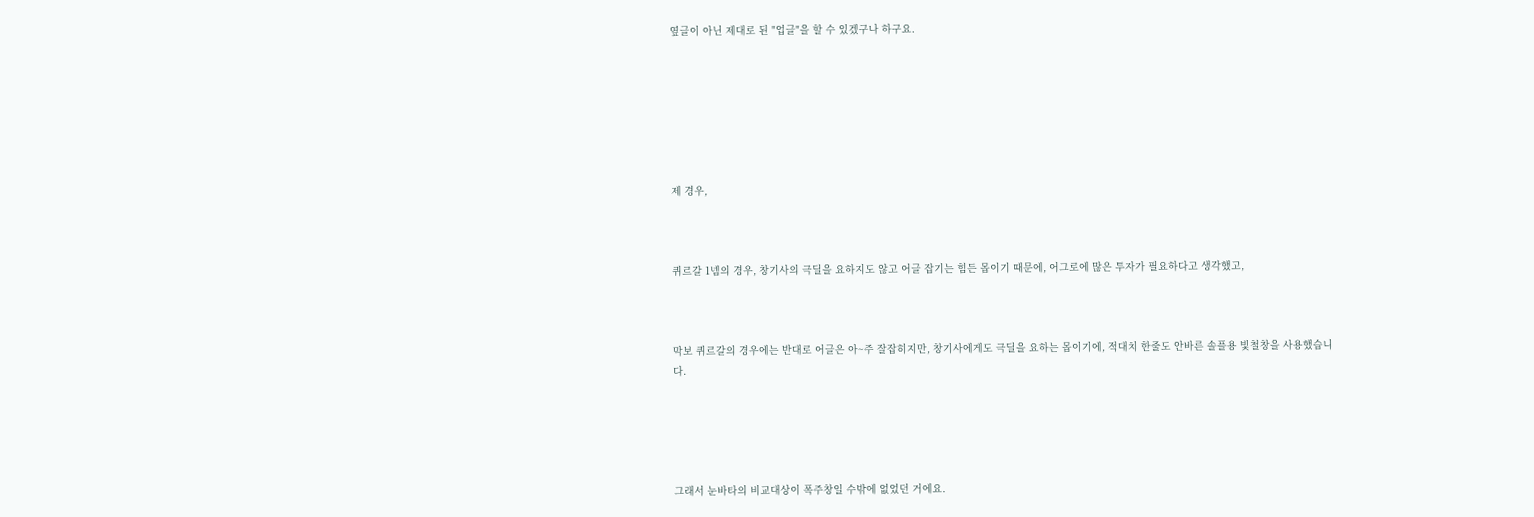옆글이 아닌 제대로 된 "업글"을 할 수 있겠구나 하구요.







제 경우,



퀴르갈 1넴의 경우, 창기사의 극딜을 요하지도 않고 어글 잡기는 힘든 몹이기 때문에, 어그로에 많은 투자가 필요하다고 생각했고,



막보 퀴르갈의 경우에는 반대로 어글은 아~주 잘잡히지만, 창기사에게도 극딜을 요하는 몹이기에, 적대치 한줄도 안바른 솔플용 빛철창을 사용했습니다.





그래서 눈바타의 비교대상이 폭주창일 수밖에 없었던 거에요.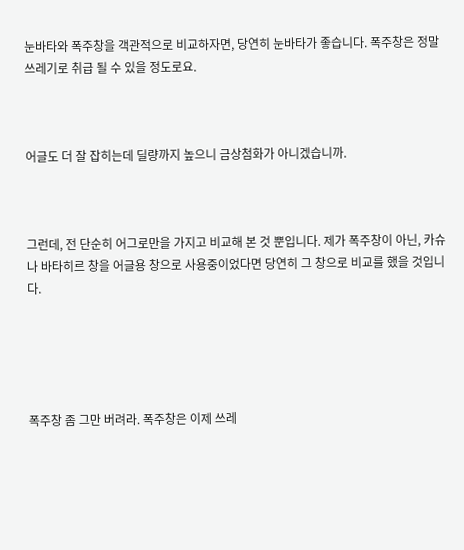눈바타와 폭주창을 객관적으로 비교하자면, 당연히 눈바타가 좋습니다. 폭주창은 정말 쓰레기로 취급 될 수 있을 정도로요.



어글도 더 잘 잡히는데 딜량까지 높으니 금상첨화가 아니겠습니까.



그런데, 전 단순히 어그로만을 가지고 비교해 본 것 뿐입니다. 제가 폭주창이 아닌, 카슈나 바타히르 창을 어글용 창으로 사용중이었다면 당연히 그 창으로 비교를 했을 것입니다.





폭주창 좀 그만 버려라. 폭주창은 이제 쓰레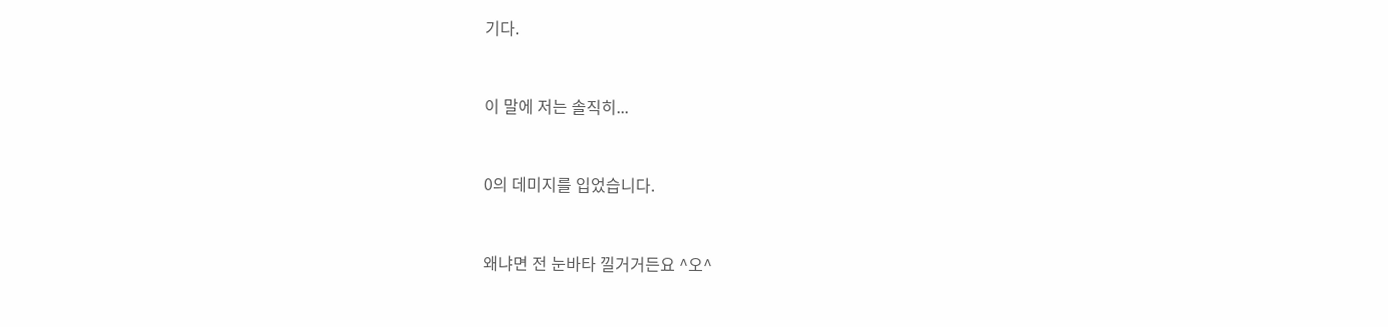기다.



이 말에 저는 솔직히...



0의 데미지를 입었습니다.



왜냐면 전 눈바타 낄거거든요 ^오^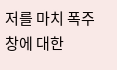저를 마치 폭주창에 대한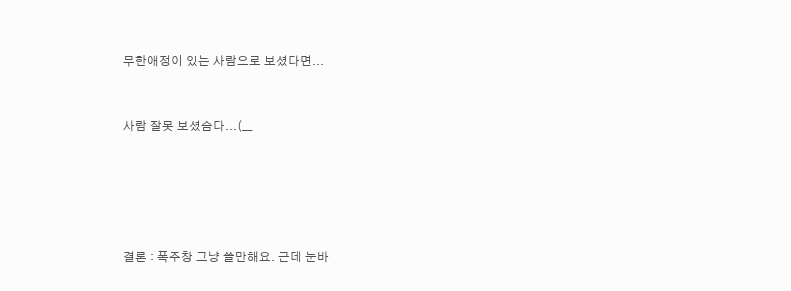무한애정이 있는 사람으로 보셨다면...



사람 잘못 보셨슴다...(__







결론 : 폭주창 그냥 쓸만해요. 근데 눈바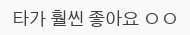타가 훨씬 좋아요 ㅇㅇ